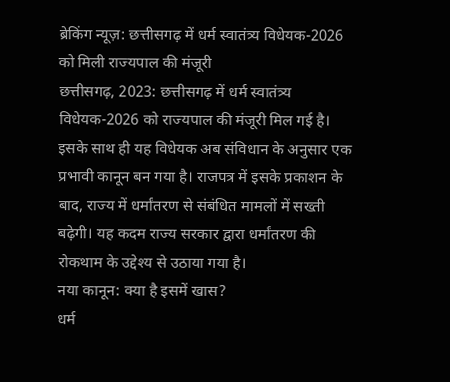ब्रेकिंग न्यूज़: छत्तीसगढ़ में धर्म स्वातंत्र्य विधेयक-2026 को मिली राज्यपाल की मंजूरी
छत्तीसगढ़, 2023: छत्तीसगढ़ में धर्म स्वातंत्र्य विधेयक-2026 को राज्यपाल की मंजूरी मिल गई है। इसके साथ ही यह विधेयक अब संविधान के अनुसार एक प्रभावी कानून बन गया है। राजपत्र में इसके प्रकाशन के बाद, राज्य में धर्मांतरण से संबंधित मामलों में सख्ती बढ़ेगी। यह कदम राज्य सरकार द्वारा धर्मांतरण की रोकथाम के उद्देश्य से उठाया गया है।
नया कानून: क्या है इसमें खास?
धर्म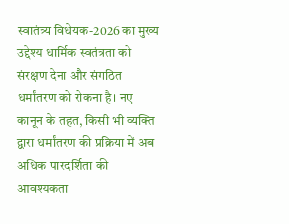स्वातंत्र्य विधेयक-2026 का मुख्य उद्देश्य धार्मिक स्वतंत्रता को संरक्षण देना और संगठित धर्मांतरण को रोकना है। नए कानून के तहत, किसी भी व्यक्ति द्वारा धर्मांतरण की प्रक्रिया में अब अधिक पारदर्शिता की आवश्यकता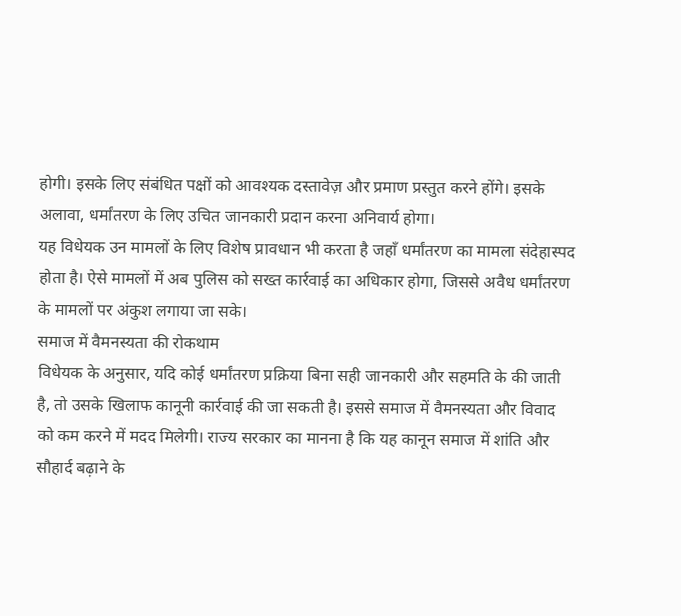होगी। इसके लिए संबंधित पक्षों को आवश्यक दस्तावेज़ और प्रमाण प्रस्तुत करने होंगे। इसके अलावा, धर्मांतरण के लिए उचित जानकारी प्रदान करना अनिवार्य होगा।
यह विधेयक उन मामलों के लिए विशेष प्रावधान भी करता है जहाँ धर्मांतरण का मामला संदेहास्पद होता है। ऐसे मामलों में अब पुलिस को सख्त कार्रवाई का अधिकार होगा, जिससे अवैध धर्मांतरण के मामलों पर अंकुश लगाया जा सके।
समाज में वैमनस्यता की रोकथाम
विधेयक के अनुसार, यदि कोई धर्मांतरण प्रक्रिया बिना सही जानकारी और सहमति के की जाती है, तो उसके खिलाफ कानूनी कार्रवाई की जा सकती है। इससे समाज में वैमनस्यता और विवाद को कम करने में मदद मिलेगी। राज्य सरकार का मानना है कि यह कानून समाज में शांति और सौहार्द बढ़ाने के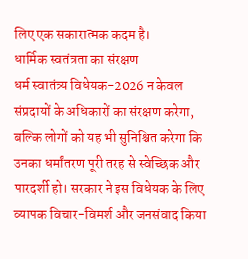लिए एक सकारात्मक कदम है।
धार्मिक स्वतंत्रता का संरक्षण
धर्म स्वातंत्र्य विधेयक-2026 न केवल संप्रदायों के अधिकारों का संरक्षण करेगा, बल्कि लोगों को यह भी सुनिश्चित करेगा कि उनका धर्मांतरण पूरी तरह से स्वेच्छिक और पारदर्शी हो। सरकार ने इस विधेयक के लिए व्यापक विचार-विमर्श और जनसंवाद किया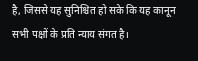है, जिससे यह सुनिश्चित हो सके कि यह कानून सभी पक्षों के प्रति न्याय संगत है।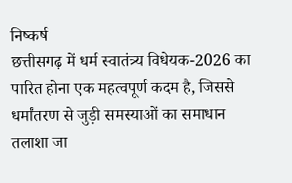निष्कर्ष
छत्तीसगढ़ में धर्म स्वातंत्र्य विधेयक-2026 का पारित होना एक महत्वपूर्ण कदम है, जिससे धर्मांतरण से जुड़ी समस्याओं का समाधान तलाशा जा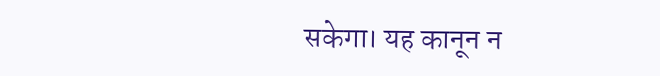सकेगा। यह कानून न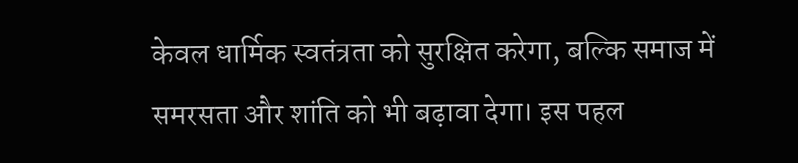केवल धार्मिक स्वतंत्रता को सुरक्षित करेगा, बल्कि समाज में समरसता और शांति को भी बढ़ावा देगा। इस पहल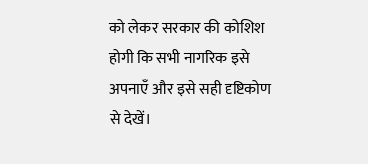को लेकर सरकार की कोशिश होगी कि सभी नागरिक इसे अपनाएँ और इसे सही दृष्टिकोण से देखें।